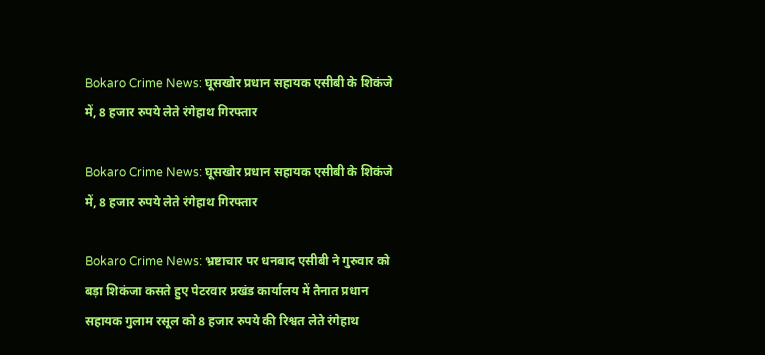Bokaro Crime News: घूसखोर प्रधान सहायक एसीबी के शिकंजे में, 8 हजार रुपये लेते रंगेहाथ गिरफ्तार

Bokaro Crime News: घूसखोर प्रधान सहायक एसीबी के शिकंजे में, 8 हजार रुपये लेते रंगेहाथ गिरफ्तार

Bokaro Crime News: भ्रष्टाचार पर धनबाद एसीबी ने गुरुवार को बड़ा शिकंजा कसते हुए पेटरवार प्रखंड कार्यालय में तैनात प्रधान सहायक गुलाम रसूल को 8 हजार रुपये की रिश्वत लेते रंगेहाथ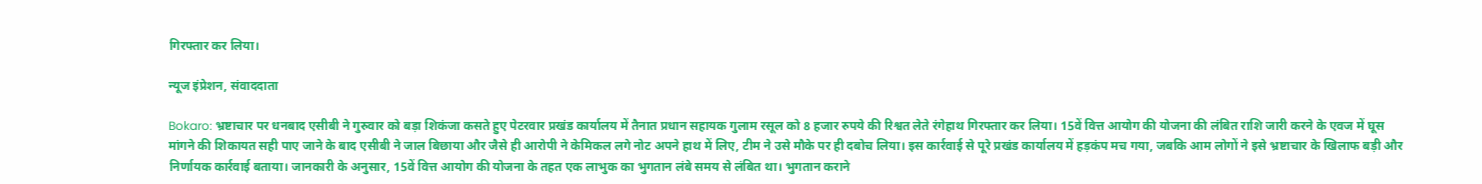गिरफ्तार कर लिया।

न्यूज इंप्रेशन, संवाददाता

Bokaro: भ्रष्टाचार पर धनबाद एसीबी ने गुरुवार को बड़ा शिकंजा कसते हुए पेटरवार प्रखंड कार्यालय में तैनात प्रधान सहायक गुलाम रसूल को 8 हजार रुपये की रिश्वत लेते रंगेहाथ गिरफ्तार कर लिया। 15वें वित्त आयोग की योजना की लंबित राशि जारी करने के एवज में घूस मांगने की शिकायत सही पाए जाने के बाद एसीबी ने जाल बिछाया और जैसे ही आरोपी ने केमिकल लगे नोट अपने हाथ में लिए, टीम ने उसे मौके पर ही दबोच लिया। इस कार्रवाई से पूरे प्रखंड कार्यालय में हड़कंप मच गया, जबकि आम लोगों ने इसे भ्रष्टाचार के खिलाफ बड़ी और निर्णायक कार्रवाई बताया। जानकारी के अनुसार, 15वें वित्त आयोग की योजना के तहत एक लाभुक का भुगतान लंबे समय से लंबित था। भुगतान कराने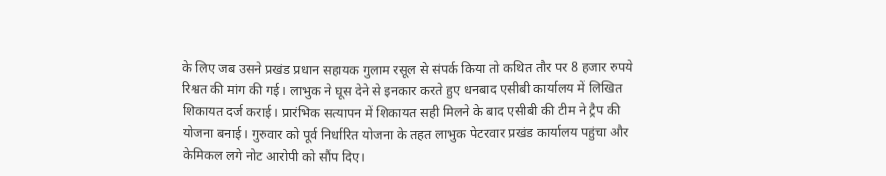के लिए जब उसने प्रखंड प्रधान सहायक गुलाम रसूल से संपर्क किया तो कथित तौर पर 8 हजार रुपये रिश्वत की मांग की गई। लाभुक ने घूस देने से इनकार करते हुए धनबाद एसीबी कार्यालय में लिखित शिकायत दर्ज कराई। प्रारंभिक सत्यापन में शिकायत सही मिलने के बाद एसीबी की टीम ने ट्रैप की योजना बनाई। गुरुवार को पूर्व निर्धारित योजना के तहत लाभुक पेटरवार प्रखंड कार्यालय पहुंचा और केमिकल लगे नोट आरोपी को सौंप दिए।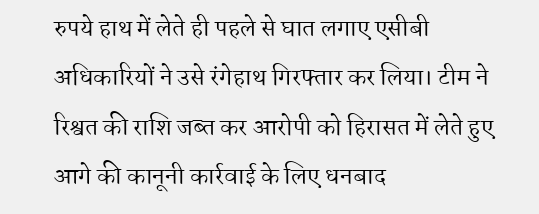रुपये हाथ में लेते ही पहले से घात लगाए एसीबी अधिकारियों ने उसे रंगेहाथ गिरफ्तार कर लिया। टीम ने रिश्वत की राशि जब्त कर आरोपी को हिरासत में लेते हुए आगे की कानूनी कार्रवाई के लिए धनबाद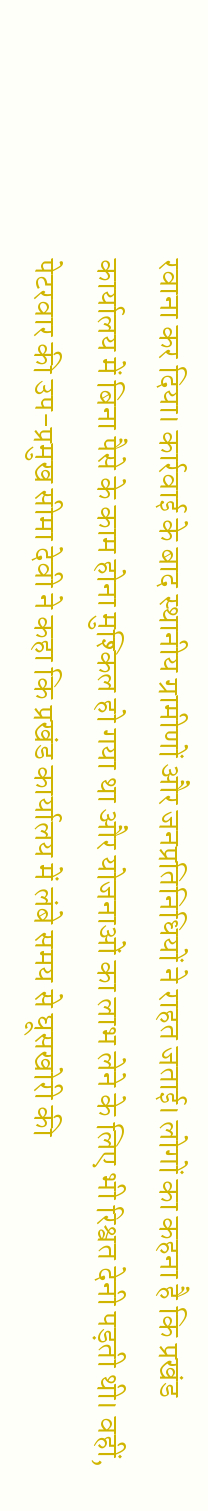रवाना कर दिया। कार्रवाई के बाद स्थानीय ग्रामीणों और जनप्रतिनिधियों ने राहत जताई। लोगों का कहना है कि प्रखंड कार्यालय में बिना पैसे के काम होना मुश्किल हो गया था और योजनाओं का लाभ लेने के लिए भी रिश्वत देनी पड़ती थी। वहीं, पेटरवार की उप-प्रमुख सीमा देवी ने कहा कि प्रखंड कार्यालय में लंबे समय से घूसखोरी की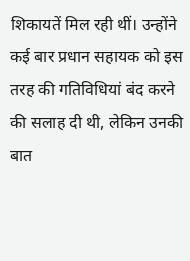शिकायतें मिल रही थीं। उन्होंने कई बार प्रधान सहायक को इस तरह की गतिविधियां बंद करने की सलाह दी थी, लेकिन उनकी बात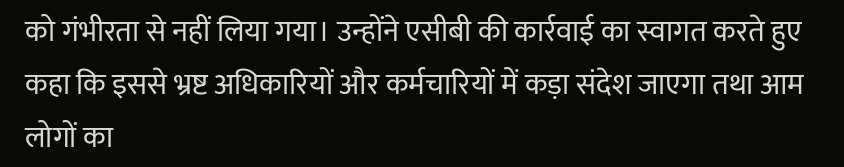को गंभीरता से नहीं लिया गया। उन्होंने एसीबी की कार्रवाई का स्वागत करते हुए कहा कि इससे भ्रष्ट अधिकारियों और कर्मचारियों में कड़ा संदेश जाएगा तथा आम लोगों का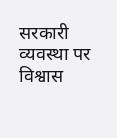सरकारी व्यवस्था पर विश्वास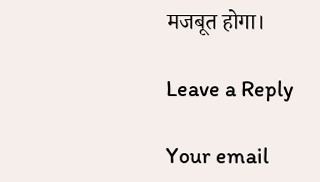मजबूत होगा।

Leave a Reply

Your email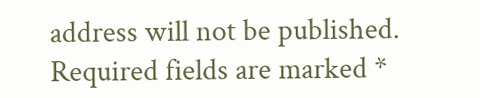address will not be published. Required fields are marked *